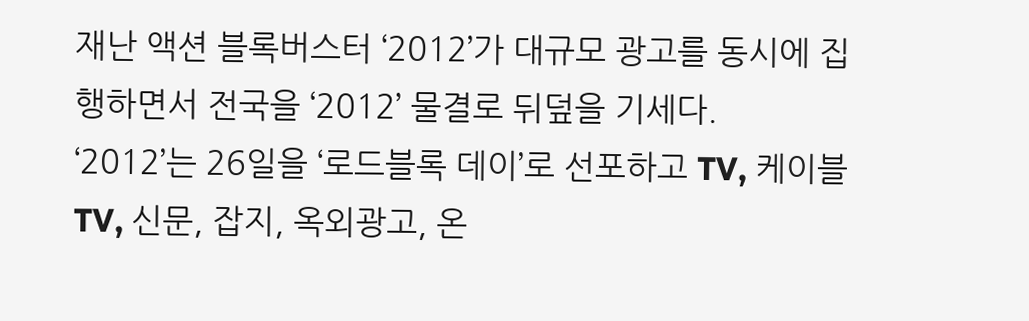재난 액션 블록버스터 ‘2012’가 대규모 광고를 동시에 집행하면서 전국을 ‘2012’ 물결로 뒤덮을 기세다.
‘2012’는 26일을 ‘로드블록 데이’로 선포하고 TV, 케이블TV, 신문, 잡지, 옥외광고, 온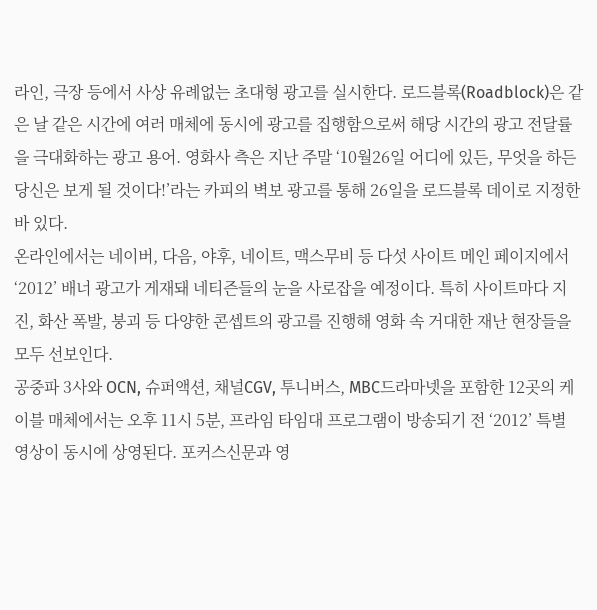라인, 극장 등에서 사상 유례없는 초대형 광고를 실시한다. 로드블록(Roadblock)은 같은 날 같은 시간에 여러 매체에 동시에 광고를 집행함으로써 해당 시간의 광고 전달률을 극대화하는 광고 용어. 영화사 측은 지난 주말 ‘10월26일 어디에 있든, 무엇을 하든 당신은 보게 될 것이다!’라는 카피의 벽보 광고를 통해 26일을 로드블록 데이로 지정한 바 있다.
온라인에서는 네이버, 다음, 야후, 네이트, 맥스무비 등 다섯 사이트 메인 페이지에서 ‘2012’ 배너 광고가 게재돼 네티즌들의 눈을 사로잡을 예정이다. 특히 사이트마다 지진, 화산 폭발, 붕괴 등 다양한 콘셉트의 광고를 진행해 영화 속 거대한 재난 현장들을 모두 선보인다.
공중파 3사와 OCN, 슈퍼액션, 채널CGV, 투니버스, MBC드라마넷을 포함한 12곳의 케이블 매체에서는 오후 11시 5분, 프라임 타임대 프로그램이 방송되기 전 ‘2012’ 특별 영상이 동시에 상영된다. 포커스신문과 영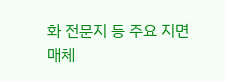화 전문지 등 주요 지면매체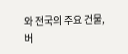와 전국의 주요 건물, 버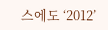스에도 ‘2012’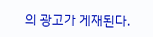의 광고가 게재된다.